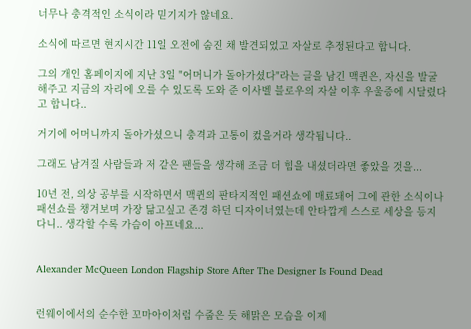너무나 충격적인 소식이라 믿기지가 않네요.

소식에 따르면 현지시간 11일 오전에 숨진 채 발견되었고 자살로 추정된다고 합니다.

그의 개인 홈페이지에 지난 3일 "어머니가 돌아가셨다"라는 글을 남긴 맥퀸은, 자신을 발굴해주고 지금의 자리에 오를 수 있도록 도와 준 이사벨 블로우의 자살 이후 우울증에 시달렸다고 합니다..

거기에 어머니까지 돌아가셨으니 충격과 고통이 컸을거라 생각됩니다..

그래도 남겨질 사람들과 저 같은 팬들을 생각해 조금 더 힘을 내셨더라면 좋았을 것을...

10년 전, 의상 공부를 시작하면서 맥퀸의 판타지적인 패션쇼에 매료돼어 그에 관한 소식이나 패션쇼를 챙겨보며 가장 닮고싶고 존경 하던 디자이너였는데 안타깝게 스스로 세상을 등지다니.. 생각할 수록 가슴이 아프네요...


Alexander McQueen London Flagship Store After The Designer Is Found Dead


런웨이에서의 순수한 꼬마아이처럼 수줍은 듯 해맑은 모습을 이제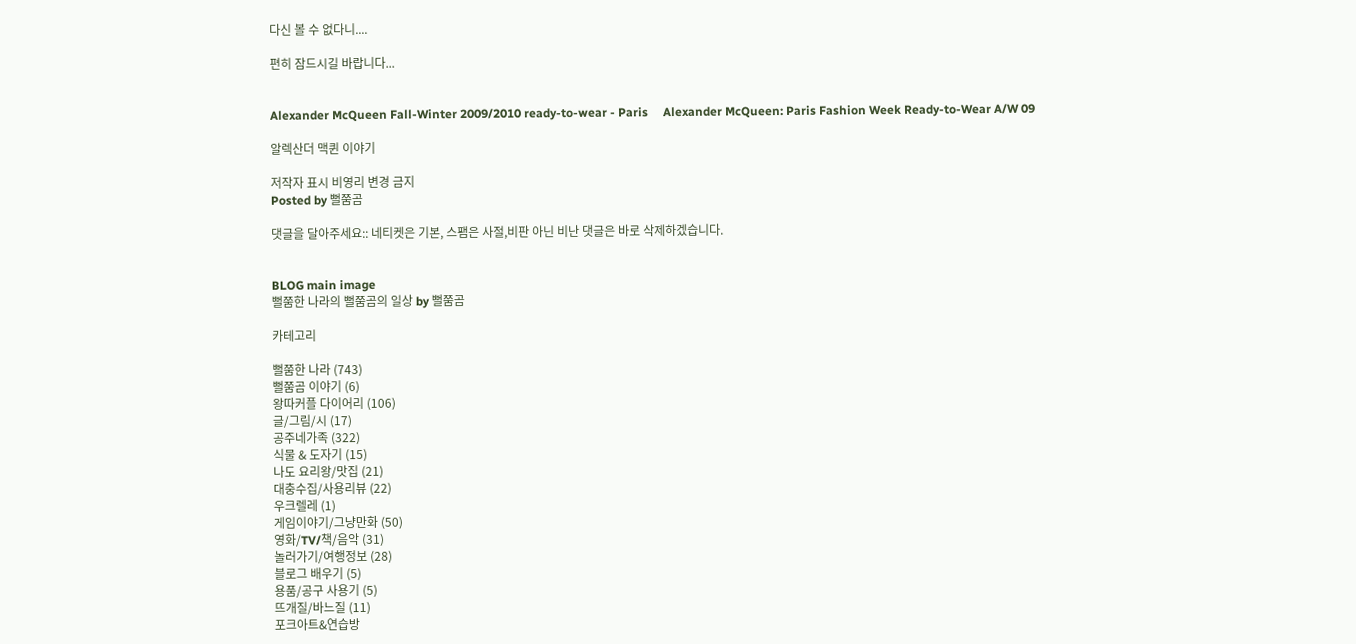다신 볼 수 없다니....

편히 잠드시길 바랍니다...


Alexander McQueen Fall-Winter 2009/2010 ready-to-wear - Paris     Alexander McQueen: Paris Fashion Week Ready-to-Wear A/W 09

알렉산더 맥퀸 이야기

저작자 표시 비영리 변경 금지
Posted by 뻘쭘곰

댓글을 달아주세요:: 네티켓은 기본, 스팸은 사절,비판 아닌 비난 댓글은 바로 삭제하겠습니다.


BLOG main image
뻘쭘한 나라의 뻘쭘곰의 일상 by 뻘쭘곰

카테고리

뻘쭘한 나라 (743)
뻘쭘곰 이야기 (6)
왕따커플 다이어리 (106)
글/그림/시 (17)
공주네가족 (322)
식물 & 도자기 (15)
나도 요리왕/맛집 (21)
대충수집/사용리뷰 (22)
우크렐레 (1)
게임이야기/그냥만화 (50)
영화/TV/책/음악 (31)
놀러가기/여행정보 (28)
블로그 배우기 (5)
용품/공구 사용기 (5)
뜨개질/바느질 (11)
포크아트&연습방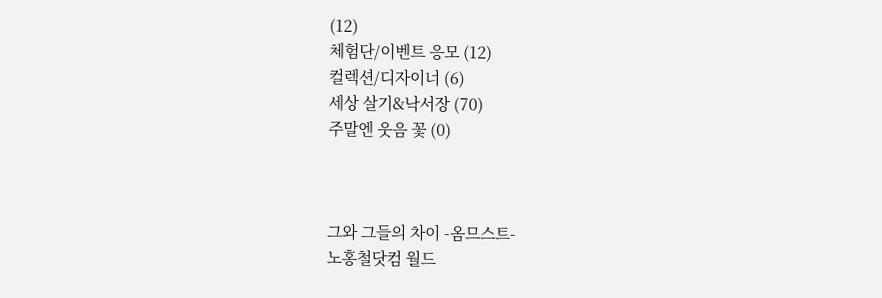(12)
체험단/이벤트 응모 (12)
컬렉션/디자이너 (6)
세상 살기&낙서장 (70)
주말엔 웃음 꽃 (0)



그와 그들의 차이 -옴므스트-
노홍철닷컴 월드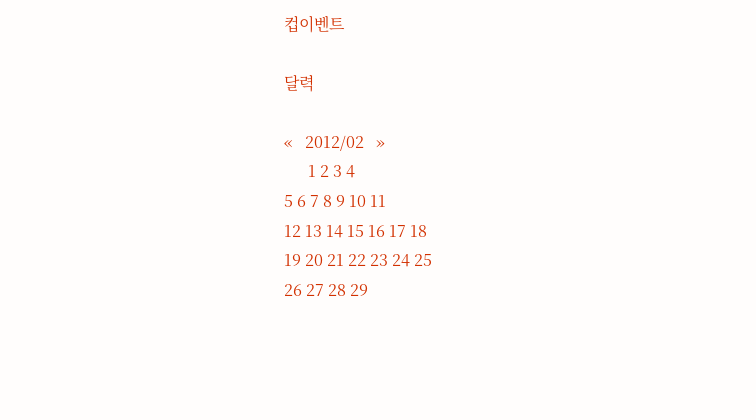컵이벤트

달력

«   2012/02   »
      1 2 3 4
5 6 7 8 9 10 11
12 13 14 15 16 17 18
19 20 21 22 23 24 25
26 27 28 29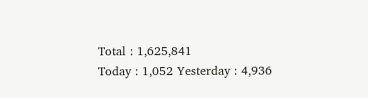Total : 1,625,841
Today : 1,052 Yesterday : 4,936